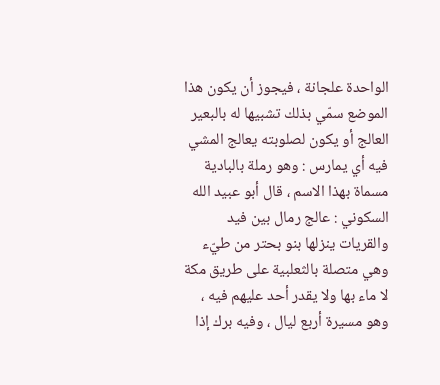الواحدة علجانة ، فيجوز أن يكون هذا الموضع سمّي بذلك تشبيها له بالبعير العالج أو يكون لصلوبته يعالج المشي فيه أي يمارس : وهو رملة بالبادية مسماة بهذا الاسم ، قال أبو عبيد الله السكوني : عالج رمال بين فيد والقريات ينزلها بنو بحتر من طيّء وهي متصلة بالثعلبية على طريق مكة لا ماء بها ولا يقدر أحد عليهم فيه ، وهو مسيرة أربع ليال ، وفيه برك إذا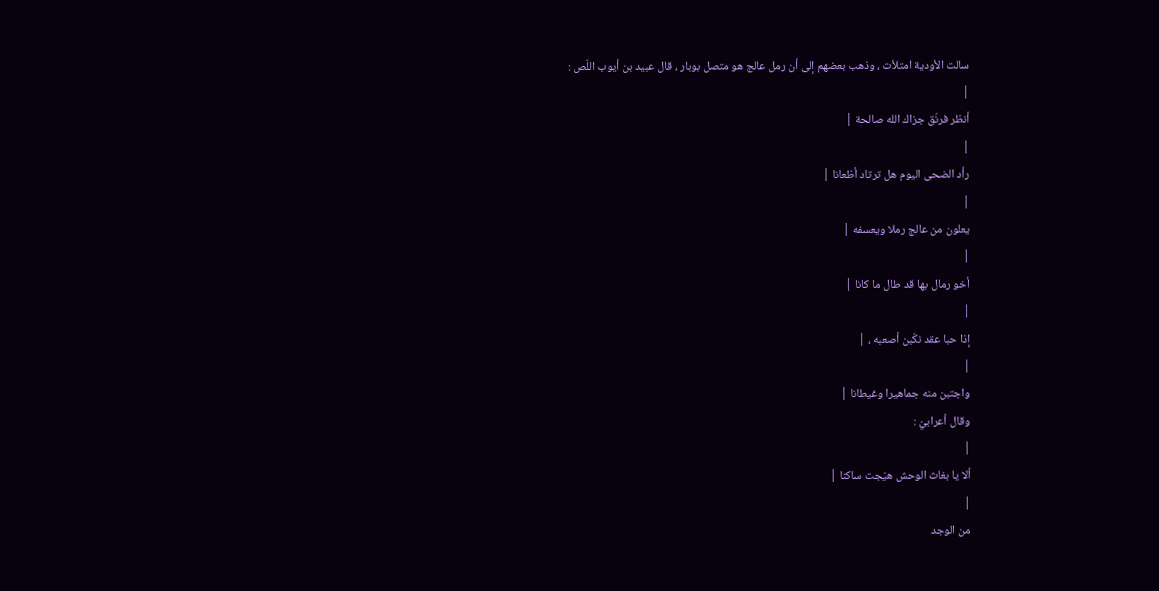سالت الأودية امتلأت ، وذهب بعضهم إلى أن رمل عالج هو متصل بوبار ، قال عبيد بن أيوب اللّص :
|
أنظر فرنّق جزاك الله صالحة |
|
رأد الضحى اليوم هل ترتاد أظعانا |
|
يعلون من عالج رملا ويعسفه |
|
أخو رمال بها قد طال ما كانا |
|
إذا حبا عقد نكّبن أصعبه ، |
|
واجتبن منه جماهيرا وغيطانا |
وقال أعرابيّ :
|
ألا يا بغاث الوحش هيّجت ساكنا |
|
من الوجد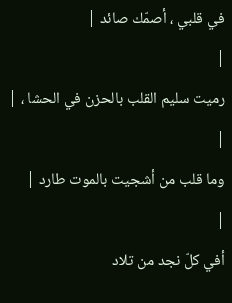في قلبي ، أصمّك صائد |
|
رميت سليم القلب بالحزن في الحشا ، |
|
وما قلب من أشجيت بالموت طارد |
|
أفي كلّ نجد من تلاد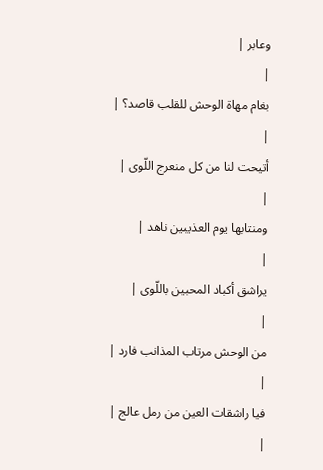وعابر |
|
بغام مهاة الوحش للقلب قاصد؟ |
|
أتيحت لنا من كل منعرج اللّوى |
|
ومنتابها يوم العذيبين ناهد |
|
يراشق أكباد المحبين باللّوى |
|
من الوحش مرتاب المذانب فارد |
|
فيا راشقات العين من رمل عالج |
|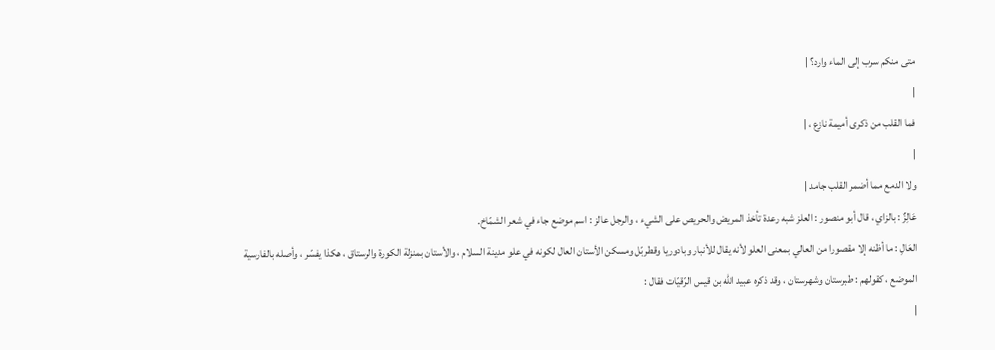متى منكم سرب إلى الماء وارد؟ |
|
فما القلب من ذكرى أميمة نازع ، |
|
ولا الدمع مما أضمر القلب جامد |
عَالِزٌ : بالزاي ، قال أبو منصور : العلز شبه رعدة تأخذ المريض والحريص على الشيء ، والرجل عالز : اسم موضع جاء في شعر الشمّاخ.
العَالِ : ما أظنه إلا مقصورا من العالي بمعنى العلو لأنه يقال للأنبار وبادوريا وقطربّل ومسكن الأستان العال لكونه في علو مدينة السلام ، والأستان بمنزلة الكورة والرستاق ، هكذا يفسّر ، وأصله بالفارسية الموضع ، كقولهم : طبرستان وشهرستان ، وقد ذكره عبيد الله بن قيس الرّقيّات فقال :
|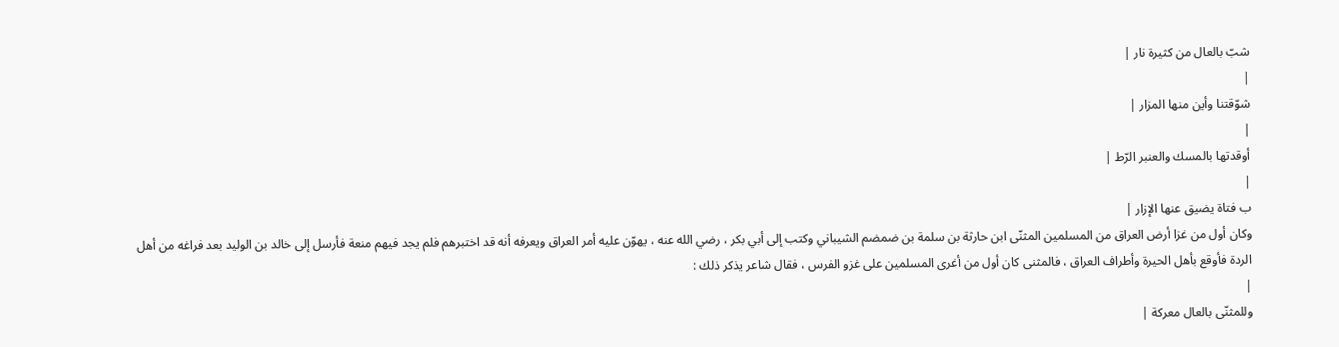شبّ بالعال من كثيرة نار |
|
شوّقتنا وأين منها المزار |
|
أوقدتها بالمسك والعنبر الرّط |
|
ب فتاة يضيق عنها الإزار |
وكان أول من غزا أرض العراق من المسلمين المثنّى ابن حارثة بن سلمة بن ضمضم الشيباني وكتب إلى أبي بكر ، رضي الله عنه ، يهوّن عليه أمر العراق ويعرفه أنه قد اختبرهم فلم يجد فيهم منعة فأرسل إلى خالد بن الوليد بعد فراغه من أهل الردة فأوقع بأهل الحيرة وأطراف العراق ، فالمثنى كان أول من أغرى المسلمين على غزو الفرس ، فقال شاعر يذكر ذلك :
|
وللمثنّى بالعال معركة |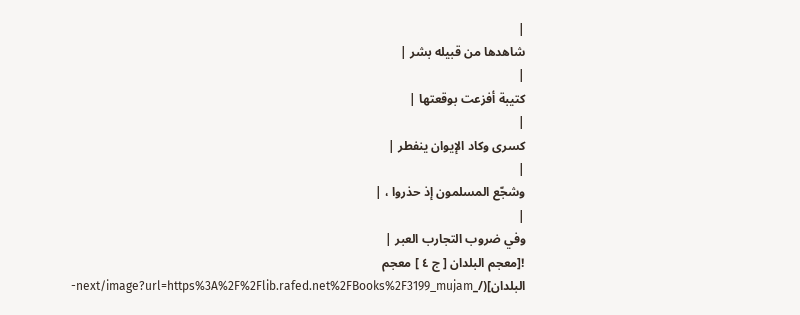|
شاهدها من قبيله بشر |
|
كتيبة أفزعت بوقعتها |
|
كسرى وكاد الإيوان ينفطر |
|
وشجّع المسلمون إذ حذروا ، |
|
وفي ضروب التجارب العبر |
![معجم البلدان [ ج ٤ ] معجم البلدان](/_next/image?url=https%3A%2F%2Flib.rafed.net%2FBooks%2F3199_mujam-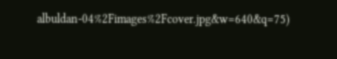albuldan-04%2Fimages%2Fcover.jpg&w=640&q=75)